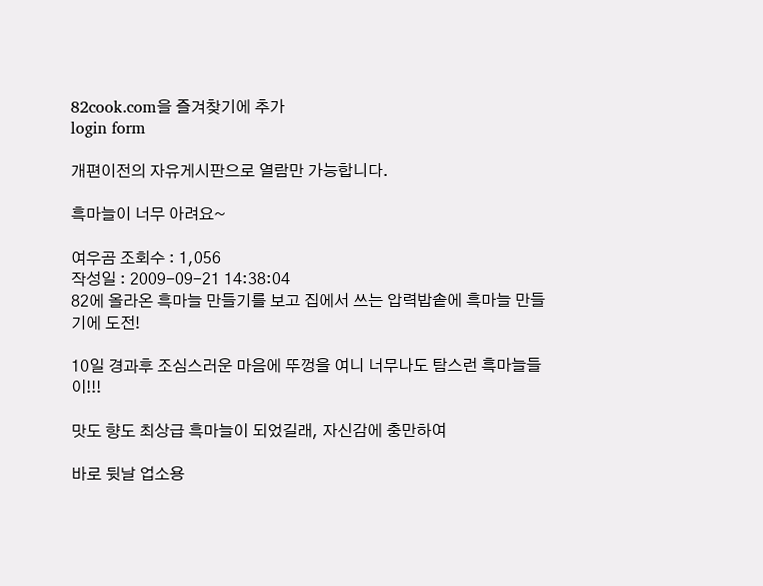82cook.com을 즐겨찾기에 추가
login form

개편이전의 자유게시판으로 열람만 가능합니다.

흑마늘이 너무 아려요~

여우곰 조회수 : 1,056
작성일 : 2009-09-21 14:38:04
82에 올라온 흑마늘 만들기를 보고 집에서 쓰는 압력밥솥에 흑마늘 만들기에 도전!

10일 경과후 조심스러운 마음에 뚜껑을 여니 너무나도 탐스런 흑마늘들이!!!

맛도 향도 최상급 흑마늘이 되었길래, 자신감에 충만하여

바로 뒷날 업소용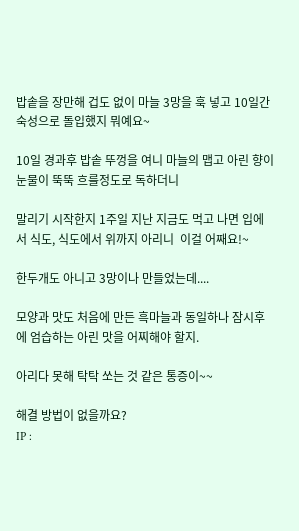밥솥을 장만해 겁도 없이 마늘 3망을 훅 넣고 10일간 숙성으로 돌입했지 뭐예요~

10일 경과후 밥솥 뚜껑을 여니 마늘의 맵고 아린 향이 눈물이 뚝뚝 흐를정도로 독하더니

말리기 시작한지 1주일 지난 지금도 먹고 나면 입에서 식도, 식도에서 위까지 아리니  이걸 어째요!~

한두개도 아니고 3망이나 만들었는데....

모양과 맛도 처음에 만든 흑마늘과 동일하나 잠시후에 엄습하는 아린 맛을 어찌해야 할지.

아리다 못해 탁탁 쏘는 것 같은 통증이~~

해결 방법이 없을까요?
IP :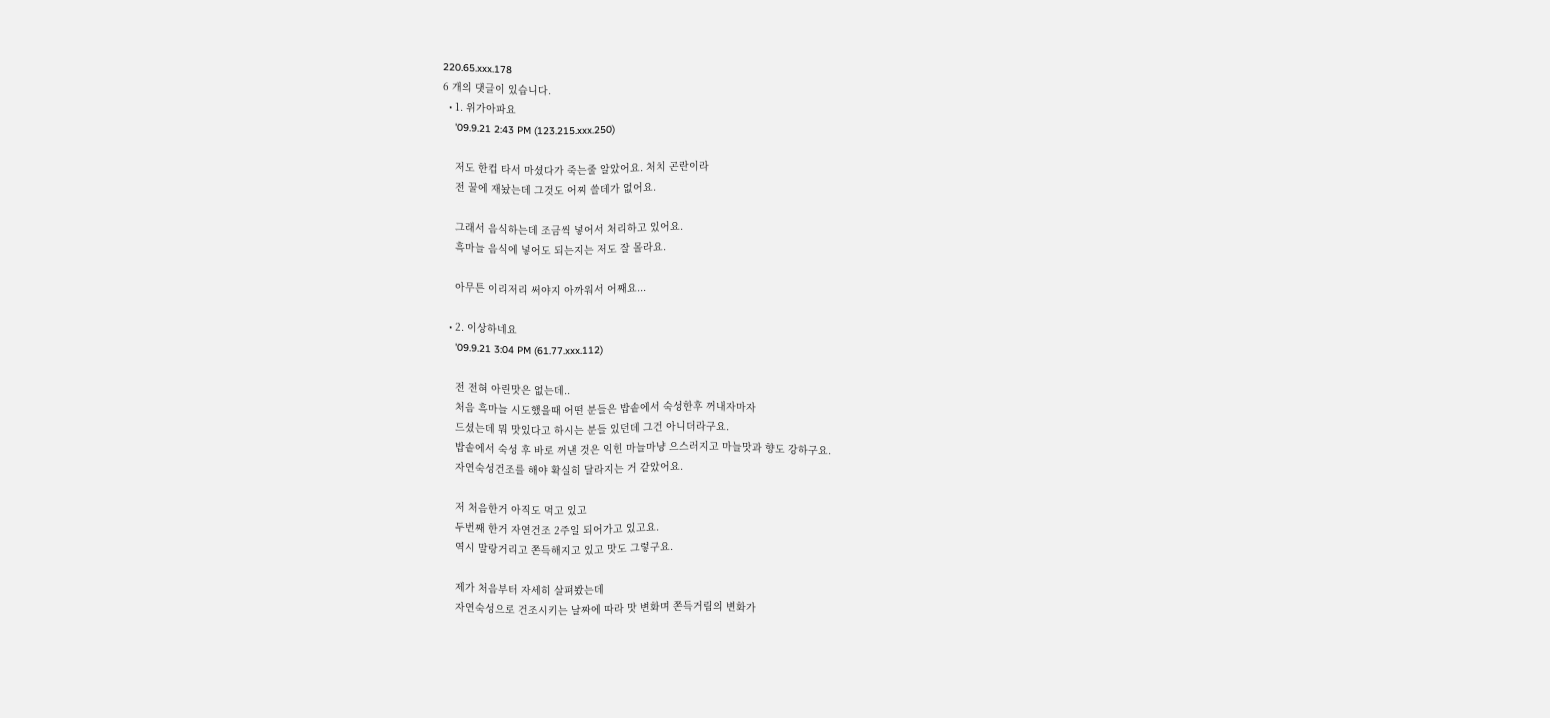220.65.xxx.178
6 개의 댓글이 있습니다.
  • 1. 위가아파요
    '09.9.21 2:43 PM (123.215.xxx.250)

    저도 한컵 타서 마셨다가 죽는줄 알았어요. 처치 곤란이라
    전 꿀에 재놨는데 그것도 어찌 쓸데가 없어요.

    그래서 음식하는데 조금씩 넣어서 처리하고 있어요.
    흑마늘 음식에 넣어도 되는지는 저도 잘 몰라요.

    아무튼 이리저리 써야지 아까워서 어째요...

  • 2. 이상하네요
    '09.9.21 3:04 PM (61.77.xxx.112)

    전 전혀 아린맛은 없는데..
    처음 흑마늘 시도했을때 어떤 분들은 밥솥에서 숙성한후 꺼내자마자
    드셨는데 뭐 맛있다고 하시는 분들 있던데 그건 아니더라구요.
    밥솥에서 숙성 후 바로 꺼낸 것은 익힌 마늘마냥 으스러지고 마늘맛과 향도 강하구요.
    자연숙성건조를 해야 확실히 달라지는 거 같았어요.

    저 처음한거 아직도 먹고 있고
    두번째 한거 자연건조 2주일 되어가고 있고요.
    역시 말랑거리고 쫀득해지고 있고 맛도 그렇구요.

    제가 처음부터 자세히 살펴봤는데
    자연숙성으로 건조시키는 날짜에 따라 맛 변화며 쫀득거림의 변화가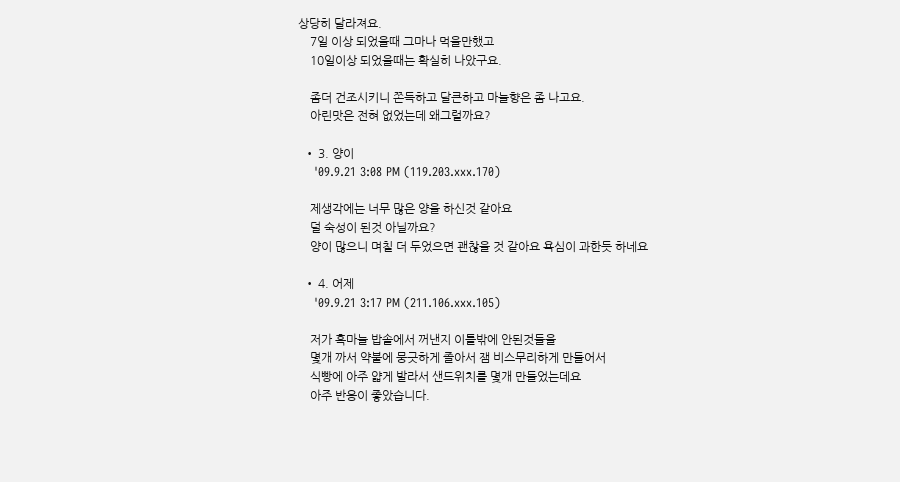상당히 달라져요.
    7일 이상 되었을때 그마나 먹을만했고
    10일이상 되었을때는 확실히 나았구요.

    좀더 건조시키니 쫀득하고 달큰하고 마늘향은 좀 나고요.
    아린맛은 전혀 없었는데 왜그럴까요?

  • 3. 양이
    '09.9.21 3:08 PM (119.203.xxx.170)

    제생각에는 너무 많은 양을 하신것 같아요
    덜 숙성이 된것 아닐까요?
    양이 많으니 며칠 더 두었으면 괜찮을 것 같아요 욕심이 과한듯 하네요

  • 4. 어제
    '09.9.21 3:17 PM (211.106.xxx.105)

    저가 흑마늘 밥솥에서 꺼낸지 이틀밖에 안된것들을
    몇개 까서 약불에 뭉긋하게 졸아서 잼 비스무리하게 만들어서
    식빵에 아주 얇게 발라서 샌드위치를 몇개 만들었는데요
    아주 반응이 좋았습니다.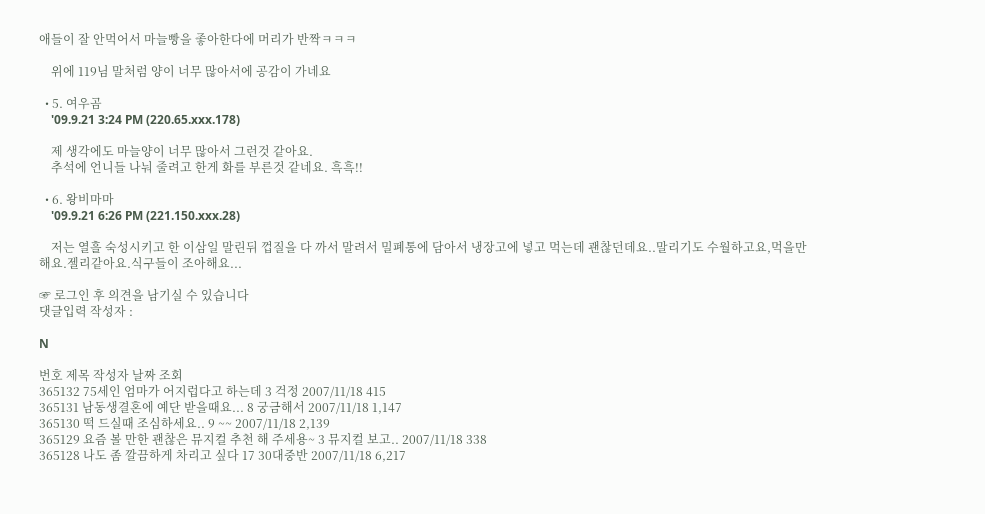애들이 잘 안먹어서 마늘빵을 좋아한다에 머리가 반짝ㅋㅋㅋ

    위에 119님 말처럼 양이 너무 많아서에 공감이 가네요

  • 5. 여우곰
    '09.9.21 3:24 PM (220.65.xxx.178)

    제 생각에도 마늘양이 너무 많아서 그런것 같아요.
    추석에 언니들 나눠 줄려고 한게 화를 부른것 같네요. 흑흑!!

  • 6. 왕비마마
    '09.9.21 6:26 PM (221.150.xxx.28)

    저는 열흘 숙성시키고 한 이삼일 말린뒤 껍질을 다 까서 말려서 밀폐통에 담아서 냉장고에 넣고 먹는데 괜찮던데요..말리기도 수월하고요,먹을만해요.젤리같아요.식구들이 조아해요...

☞ 로그인 후 의견을 남기실 수 있습니다
댓글입력 작성자 :

N

번호 제목 작성자 날짜 조회
365132 75세인 엄마가 어지럽다고 하는데 3 걱정 2007/11/18 415
365131 남동생결혼에 예단 받을때요... 8 궁금해서 2007/11/18 1,147
365130 떡 드실때 조심하세요.. 9 ~~ 2007/11/18 2,139
365129 요즘 볼 만한 괜찮은 뮤지컬 추천 해 주세용~ 3 뮤지컬 보고.. 2007/11/18 338
365128 나도 좀 깔끔하게 차리고 싶다 17 30대중반 2007/11/18 6,217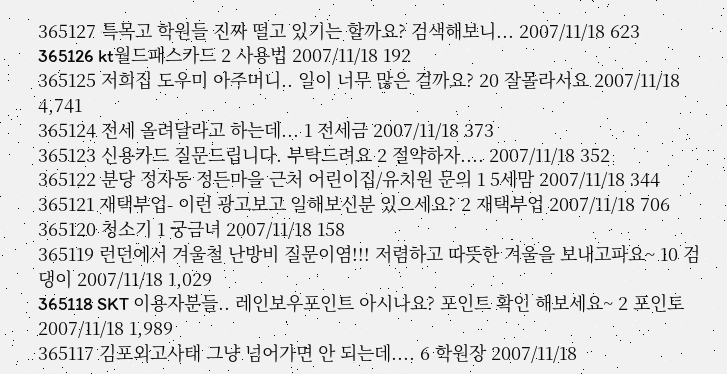365127 특목고 학원들 진짜 떨고 있기는 할까요? 검색해보니... 2007/11/18 623
365126 kt월드패스카드 2 사용법 2007/11/18 192
365125 저희집 도우미 아주머니.. 일이 너무 많은 걸까요? 20 잘몰라서요 2007/11/18 4,741
365124 전세 올려달라고 하는데... 1 전세금 2007/11/18 373
365123 신용카드 질문드립니다. 부탁드려요 2 절약하자.... 2007/11/18 352
365122 분당 정자동 정든마을 근처 어린이집/유치원 문의 1 5세맘 2007/11/18 344
365121 재택부업- 이런 광고보고 일해보신분 있으세요? 2 재택부업 2007/11/18 706
365120 청소기 1 궁금녀 2007/11/18 158
365119 런던에서 겨울철 난방비 질문이염!!! 저렴하고 따뜻한 겨울을 보내고파요~ 10 검댕이 2007/11/18 1,029
365118 SKT 이용자분들.. 레인보우포인트 아시나요? 포인트 확인 해보세요~ 2 포인토 2007/11/18 1,989
365117 김포외고사태 그냥 넘어가면 안 되는데.... 6 학원장 2007/11/18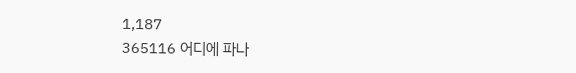1,187
365116 어디에 파나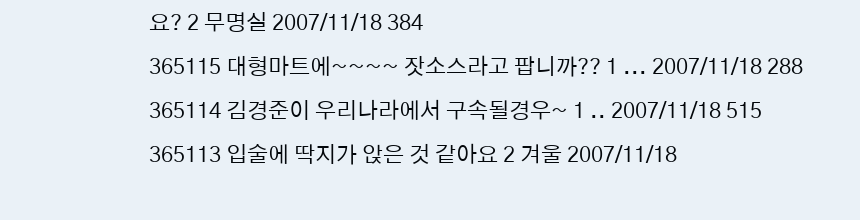요? 2 무명실 2007/11/18 384
365115 대형마트에~~~~ 잣소스라고 팝니까?? 1 ... 2007/11/18 288
365114 김경준이 우리나라에서 구속될경우~ 1 .. 2007/11/18 515
365113 입술에 딱지가 앉은 것 같아요 2 겨울 2007/11/18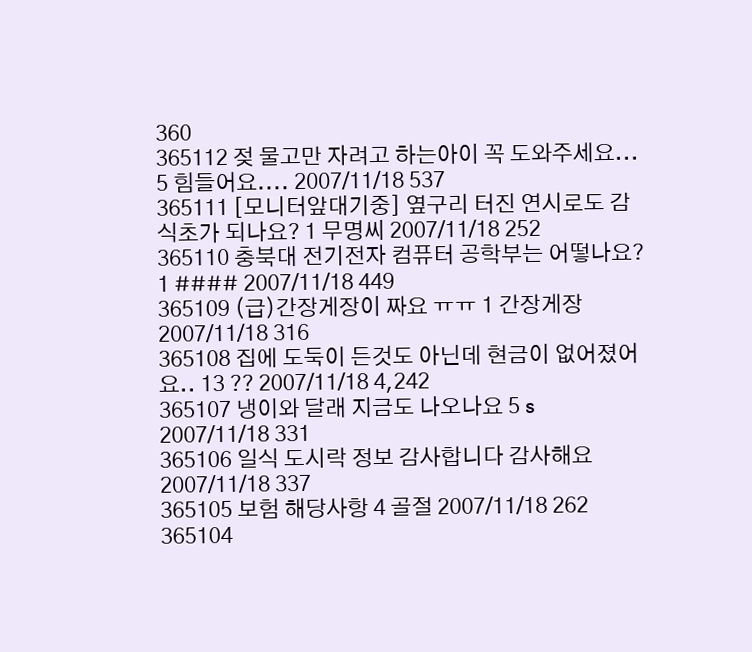360
365112 젖 물고만 자려고 하는아이 꼭 도와주세요... 5 힘들어요.... 2007/11/18 537
365111 [모니터앞대기중] 옆구리 터진 연시로도 감식초가 되나요? 1 무명씨 2007/11/18 252
365110 충북대 전기전자 컴퓨터 공학부는 어떻나요? 1 #### 2007/11/18 449
365109 (급)간장게장이 짜요 ㅠㅠ 1 간장게장 2007/11/18 316
365108 집에 도둑이 든것도 아닌데 현금이 없어졌어요.. 13 ?? 2007/11/18 4,242
365107 냉이와 달래 지금도 나오나요 5 s 2007/11/18 331
365106 일식 도시락 정보 감사합니다 감사해요 2007/11/18 337
365105 보험 해당사항 4 골절 2007/11/18 262
365104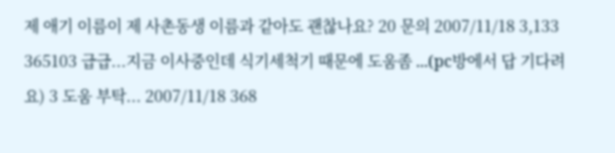제 애기 이름이 제 사촌동생 이름과 같아도 괜찮나요? 20 문의 2007/11/18 3,133
365103 급급...지금 이사중인데 식기세척기 때문에 도움좀 ...(pc방에서 답 기다려요) 3 도움 부탁... 2007/11/18 368